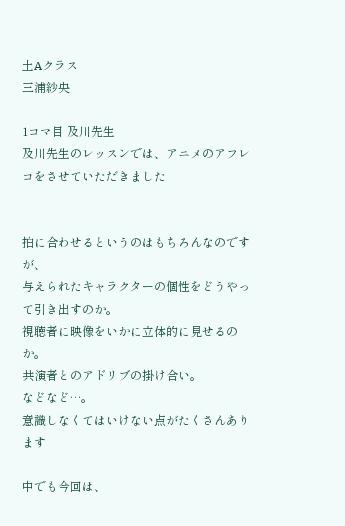土Aクラス
三浦紗央

1コマ目 及川先生
及川先生のレッスンでは、アニメのアフレコをさせていただきました


拍に合わせるというのはもちろんなのですが、
与えられたキャラクターの個性をどうやって引き出すのか。
視聴者に映像をいかに立体的に見せるのか。
共演者とのアドリブの掛け合い。
などなど…。
意識しなくてはいけない点がたくさんあります

中でも今回は、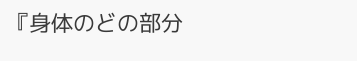『身体のどの部分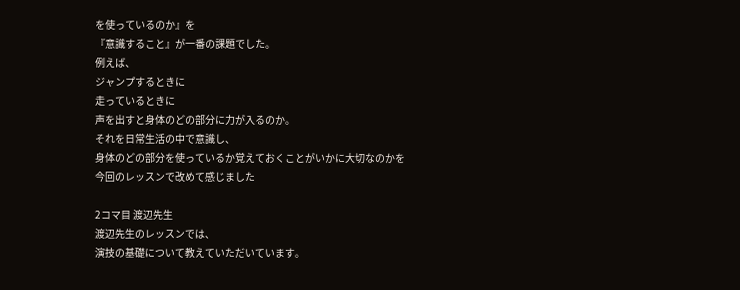を使っているのか』を
『意識すること』が一番の課題でした。
例えば、
ジャンプするときに
走っているときに
声を出すと身体のどの部分に力が入るのか。
それを日常生活の中で意識し、
身体のどの部分を使っているか覚えておくことがいかに大切なのかを
今回のレッスンで改めて感じました

2コマ目 渡辺先生
渡辺先生のレッスンでは、
演技の基礎について教えていただいています。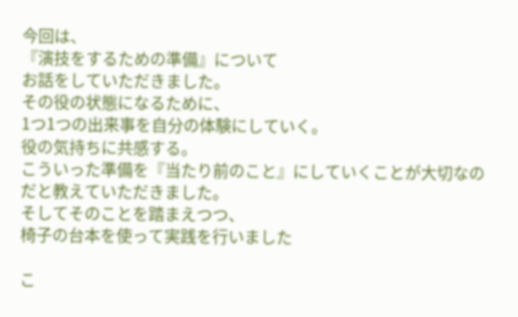今回は、
『演技をするための準備』について
お話をしていただきました。
その役の状態になるために、
1つ1つの出来事を自分の体験にしていく。
役の気持ちに共感する。
こういった準備を『当たり前のこと』にしていくことが大切なのだと教えていただきました。
そしてそのことを踏まえつつ、
椅子の台本を使って実践を行いました

こ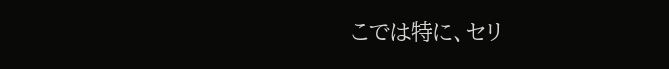こでは特に、セリ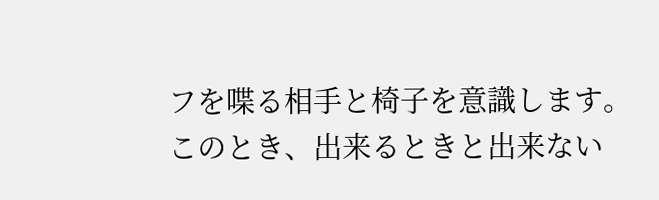フを喋る相手と椅子を意識します。
このとき、出来るときと出来ない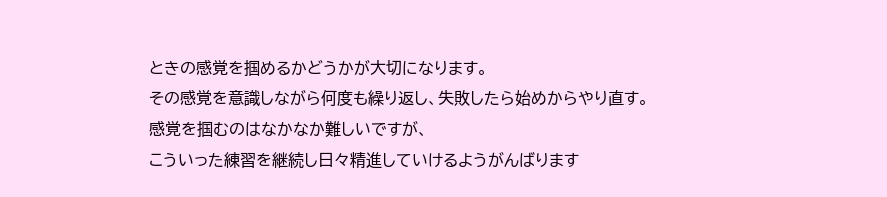ときの感覚を掴めるかどうかが大切になります。
その感覚を意識しながら何度も繰り返し、失敗したら始めからやり直す。
感覚を掴むのはなかなか難しいですが、
こういった練習を継続し日々精進していけるようがんばります